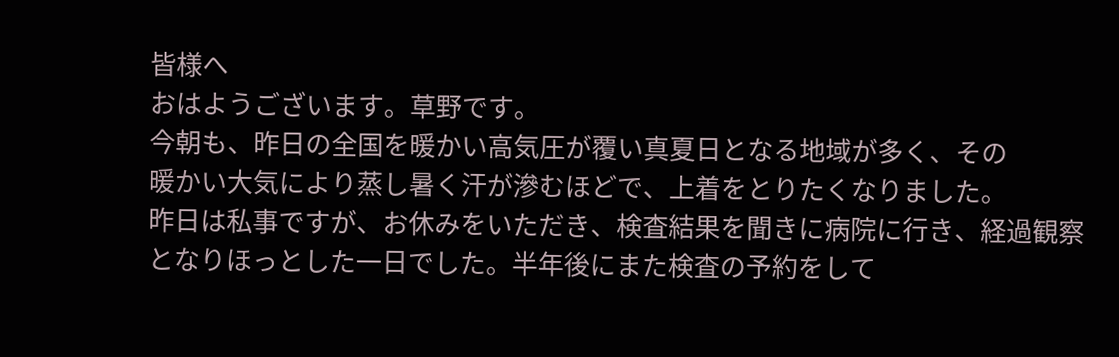皆様へ
おはようございます。草野です。
今朝も、昨日の全国を暖かい高気圧が覆い真夏日となる地域が多く、その
暖かい大気により蒸し暑く汗が滲むほどで、上着をとりたくなりました。
昨日は私事ですが、お休みをいただき、検査結果を聞きに病院に行き、経過観察
となりほっとした一日でした。半年後にまた検査の予約をして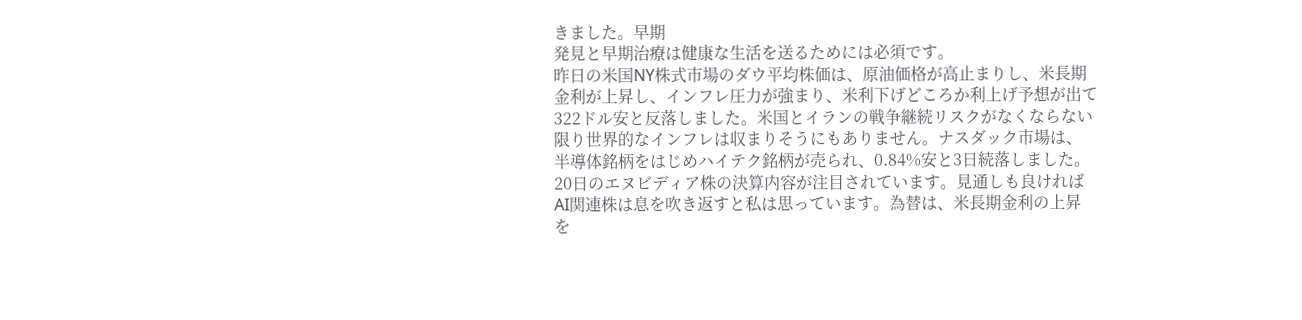きました。早期
発見と早期治療は健康な生活を送るためには必須です。
昨日の米国NY株式市場のダウ平均株価は、原油価格が高止まりし、米長期
金利が上昇し、インフレ圧力が強まり、米利下げどころか利上げ予想が出て
322ドル安と反落しました。米国とイランの戦争継続リスクがなくならない
限り世界的なインフレは収まりそうにもありません。ナスダック市場は、
半導体銘柄をはじめハイテク銘柄が売られ、0.84%安と3日続落しました。
20日のエヌビディア株の決算内容が注目されています。見通しも良ければ
AI関連株は息を吹き返すと私は思っています。為替は、米長期金利の上昇
を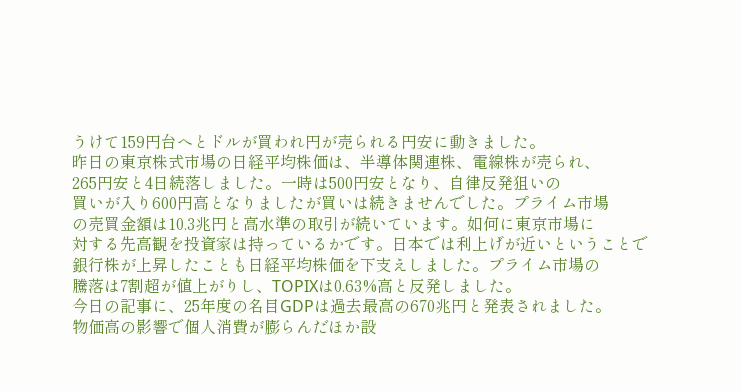うけて159円台へとドルが買われ円が売られる円安に動きました。
昨日の東京株式市場の日経平均株価は、半導体関連株、電線株が売られ、
265円安と4日続落しました。一時は500円安となり、自律反発狙いの
買いが入り600円高となりましたが買いは続きませんでした。プライム市場
の売買金額は10.3兆円と高水準の取引が続いています。如何に東京市場に
対する先高観を投資家は持っているかです。日本では利上げが近いということで
銀行株が上昇したことも日経平均株価を下支えしました。プライム市場の
騰落は7割超が値上がりし、TOPIXは0.63%高と反発しました。
今日の記事に、25年度の名目GDPは過去最高の670兆円と発表されました。
物価高の影響で個人消費が膨らんだほか設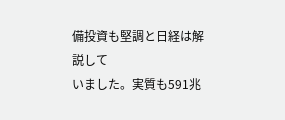備投資も堅調と日経は解説して
いました。実質も591兆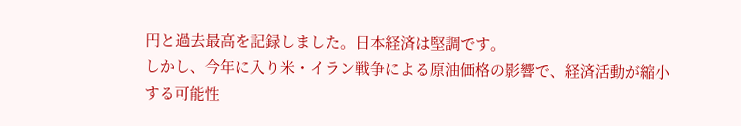円と過去最高を記録しました。日本経済は堅調です。
しかし、今年に入り米・イラン戦争による原油価格の影響で、経済活動が縮小
する可能性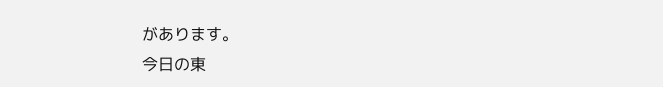があります。
今日の東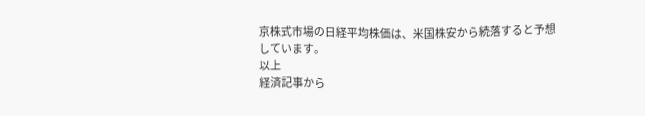京株式市場の日経平均株価は、米国株安から続落すると予想しています。
以上
経済記事から